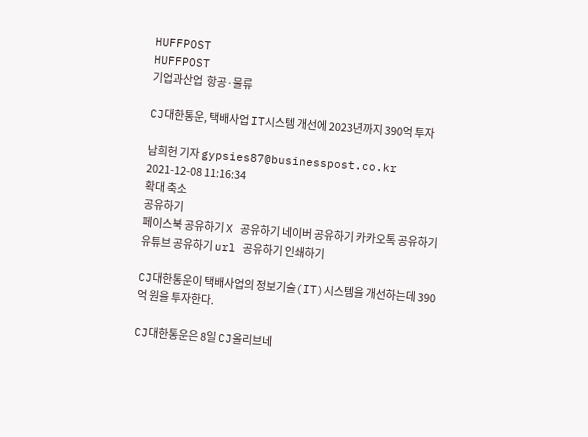HUFFPOST
HUFFPOST
기업과산업  항공·물류

CJ대한통운, 택배사업 IT시스템 개선에 2023년까지 390억 투자

남희헌 기자 gypsies87@businesspost.co.kr 2021-12-08 11:16:34
확대 축소
공유하기
페이스북 공유하기 X 공유하기 네이버 공유하기 카카오톡 공유하기 유튜브 공유하기 url 공유하기 인쇄하기

CJ대한통운이 택배사업의 정보기술(IT)시스템을 개선하는데 390억 원을 투자한다.

CJ대한통운은 8일 CJ올리브네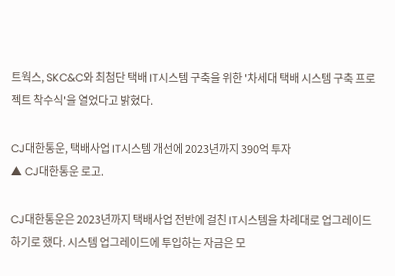트웍스, SKC&C와 최첨단 택배 IT시스템 구축을 위한 '차세대 택배 시스템 구축 프로젝트 착수식'을 열었다고 밝혔다.

CJ대한통운, 택배사업 IT시스템 개선에 2023년까지 390억 투자
▲ CJ대한통운 로고.

CJ대한통운은 2023년까지 택배사업 전반에 걸친 IT시스템을 차례대로 업그레이드하기로 했다. 시스템 업그레이드에 투입하는 자금은 모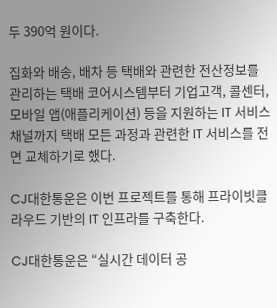두 390억 원이다.

집화와 배송, 배차 등 택배와 관련한 전산정보를 관리하는 택배 코어시스템부터 기업고객, 콜센터, 모바일 앱(애플리케이션) 등을 지원하는 IT 서비스채널까지 택배 모든 과정과 관련한 IT 서비스를 전면 교체하기로 했다.

CJ대한통운은 이번 프로젝트를 통해 프라이빗클라우드 기반의 IT 인프라를 구축한다.

CJ대한통운은 “실시간 데이터 공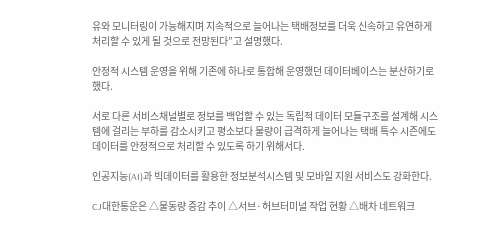유와 모니터링이 가능해지며 지속적으로 늘어나는 택배정보를 더욱 신속하고 유연하게 처리할 수 있게 될 것으로 전망된다”고 설명했다.

안정적 시스템 운영을 위해 기존에 하나로 통합해 운영했던 데이터베이스는 분산하기로 했다.

서로 다른 서비스채널별로 정보를 백업할 수 있는 독립적 데이터 모듈구조를 설계해 시스템에 걸리는 부하를 감소시키고 평소보다 물량이 급격하게 늘어나는 택배 특수 시즌에도 데이터를 안정적으로 처리할 수 있도록 하기 위해서다.

인공지능(AI)과 빅데이터를 활용한 정보분석시스템 및 모바일 지원 서비스도 강화한다.

CJ대한통운은 △물동량 증감 추이 △서브·허브터미널 작업 현황 △배차 네트워크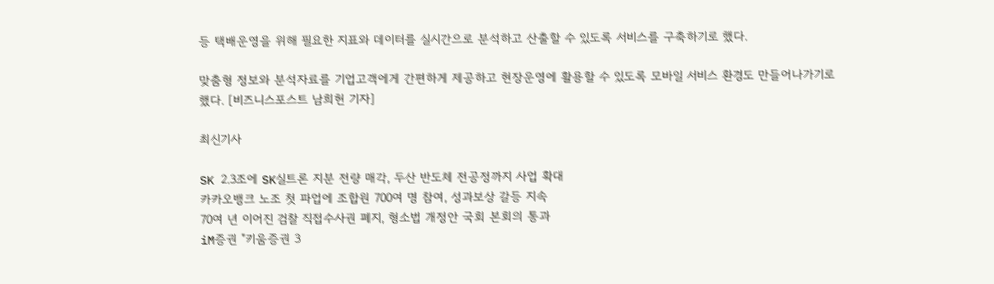등 택배운영을 위해 필요한 지표와 데이터를 실시간으로 분석하고 산출할 수 있도록 서비스를 구축하기로 했다.

맞춤형 정보와 분석자료를 기업고객에게 간편하게 제공하고 현장운영에 활용할 수 있도록 모바일 서비스 환경도 만들어나가기로 했다. [비즈니스포스트 남희헌 기자]

최신기사

SK 2.3조에 SK실트론 지분 전량 매각, 두산 반도체 전공정까지 사업 확대
카카오뱅크 노조 첫 파업에 조합원 700여 명 참여, 성과보상 갈등 지속
70여 년 이어진 검찰 직접수사권 폐지, 형소법 개정안 국회 본회의 통과
iM증권 "키움증권 3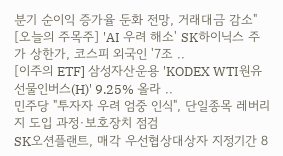분기 순이익 증가율 둔화 전망, 거래대금 감소"
[오늘의 주목주] 'AI 우려 해소' SK하이닉스 주가 상한가, 코스피 외국인 '7조 ..
[이주의 ETF] 삼성자산운용 'KODEX WTI원유선물인버스(H)' 9.25% 올라 ..
민주당 "투자자 우려 엄중 인식", 단일종목 레버리지 도입 과정·보호장치 점검
SK오션플랜트, 매각 우선협상대상자 지정기간 8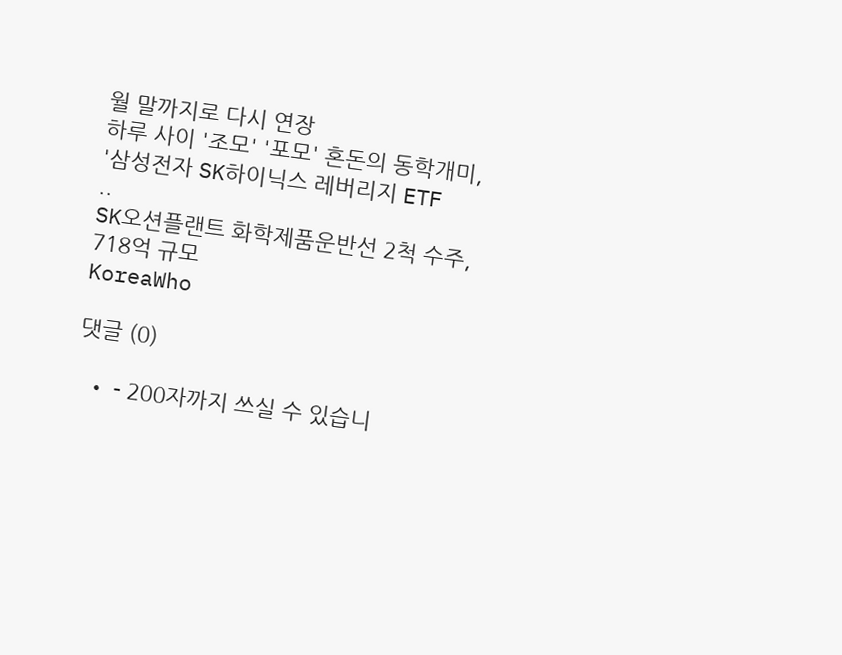월 말까지로 다시 연장
하루 사이 '조모' '포모' 혼돈의 동학개미, '삼성전자 SK하이닉스 레버리지 ETF ..
SK오션플랜트 화학제품운반선 2척 수주, 718억 규모
KoreaWho

댓글 (0)

  • - 200자까지 쓰실 수 있습니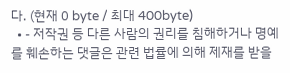다. (현재 0 byte / 최대 400byte)
  • - 저작권 등 다른 사람의 권리를 침해하거나 명예를 훼손하는 댓글은 관련 법률에 의해 제재를 받을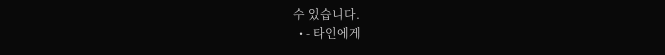수 있습니다.
  • - 타인에게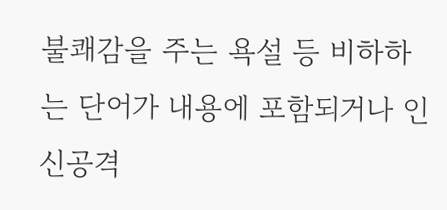불쾌감을 주는 욕설 등 비하하는 단어가 내용에 포함되거나 인신공격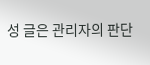성 글은 관리자의 판단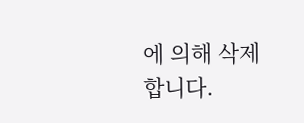에 의해 삭제 합니다.